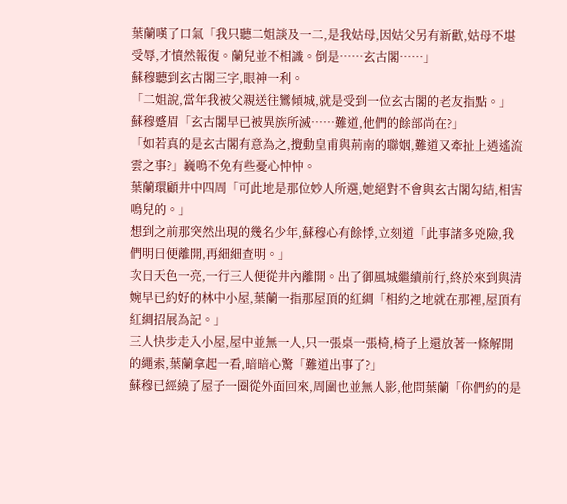葉蘭嘆了口氣「我只聽二姐談及一二,是我姑母,因姑父另有新歡,姑母不堪受辱,才憤然報復。蘭兒並不相識。倒是……玄古閣……」
蘇穆聽到玄古閣三字,眼神一利。
「二姐說,當年我被父親送往鸞傾城,就是受到一位玄古閣的老友指點。」
蘇穆蹙眉「玄古閣早已被異族所滅……難道,他們的餘部尚在?」
「如若真的是玄古閣有意為之,攪動皇甫與荊南的聯姻,難道又牽扯上逍遙流雲之事?」巍鳴不免有些憂心忡忡。
葉蘭環顧井中四周「可此地是那位妙人所選,她絕對不會與玄古閣勾結,相害鳴兒的。」
想到之前那突然出現的幾名少年,蘇穆心有餘悸,立刻道「此事諸多兇險,我們明日便離開,再細細查明。」
次日天色一亮,一行三人便從井內離開。出了御風城繼續前行,終於來到與清婉早已約好的林中小屋,葉蘭一指那屋頂的紅綢「相約之地就在那裡,屋頂有紅綢招展為記。」
三人快步走入小屋,屋中並無一人,只一張桌一張椅,椅子上還放著一條解開的繩索,葉蘭拿起一看,暗暗心驚「難道出事了?」
蘇穆已經繞了屋子一圈從外面回來,周圍也並無人影,他問葉蘭「你們約的是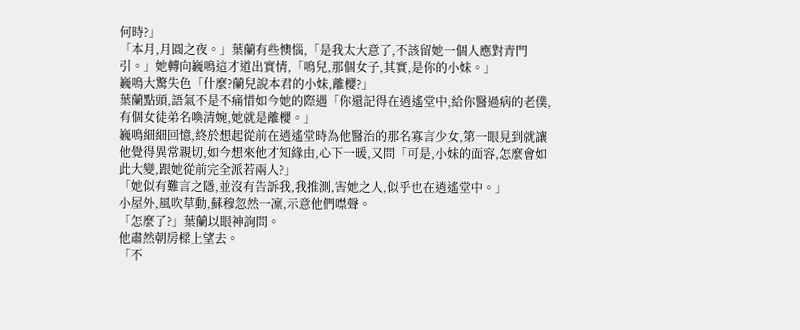何時?」
「本月,月圓之夜。」葉蘭有些懊惱,「是我太大意了,不該留她一個人應對青門引。」她轉向巍鳴這才道出實情,「鳴兒,那個女子,其實,是你的小妹。」
巍鳴大驚失色「什麼?蘭兒說本君的小妹,離櫻?」
葉蘭點頭,語氣不是不痛惜如今她的際遇「你還記得在逍遙堂中,給你醫過病的老僕,有個女徒弟名喚清婉,她就是離櫻。」
巍鳴細細回憶,終於想起從前在逍遙堂時為他醫治的那名寡言少女,第一眼見到就讓他覺得異常親切,如今想來他才知緣由,心下一暖,又問「可是,小妹的面容,怎麼會如此大變,跟她從前完全派若兩人?」
「她似有難言之隱,並沒有告訴我,我推測,害她之人,似乎也在逍遙堂中。」
小屋外,風吹草動,蘇穆忽然一凜,示意他們噤聲。
「怎麼了?」葉蘭以眼神詢問。
他肅然朝房樑上望去。
「不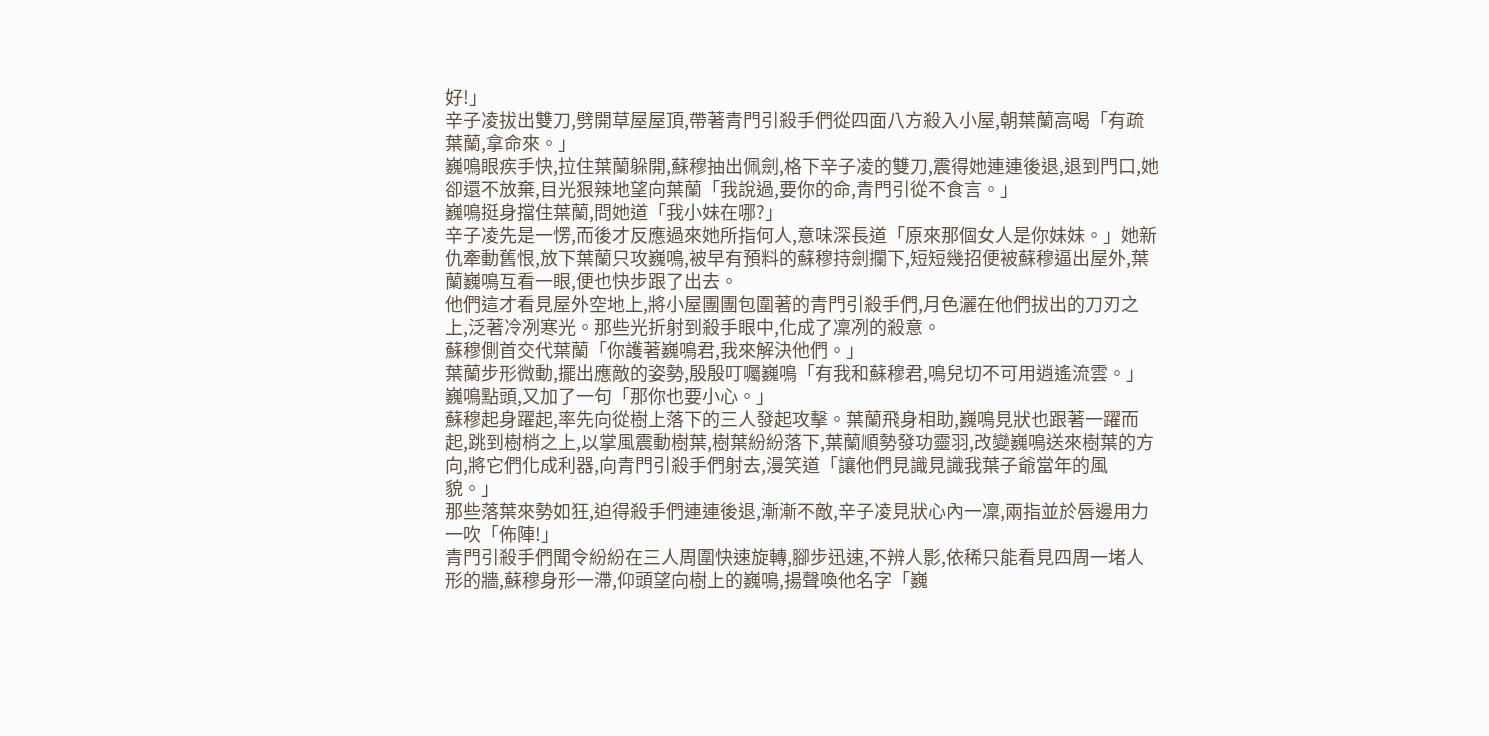好!」
辛子凌拔出雙刀,劈開草屋屋頂,帶著青門引殺手們從四面八方殺入小屋,朝葉蘭高喝「有疏葉蘭,拿命來。」
巍鳴眼疾手快,拉住葉蘭躲開,蘇穆抽出佩劍,格下辛子凌的雙刀,震得她連連後退,退到門口,她卻還不放棄,目光狠辣地望向葉蘭「我說過,要你的命,青門引從不食言。」
巍鳴挺身擋住葉蘭,問她道「我小妹在哪?」
辛子凌先是一愣,而後才反應過來她所指何人,意味深長道「原來那個女人是你妹妹。」她新仇牽動舊恨,放下葉蘭只攻巍鳴,被早有預料的蘇穆持劍攔下,短短幾招便被蘇穆逼出屋外,葉蘭巍鳴互看一眼,便也快步跟了出去。
他們這才看見屋外空地上,將小屋團團包圍著的青門引殺手們,月色灑在他們拔出的刀刃之上,泛著冷冽寒光。那些光折射到殺手眼中,化成了凜冽的殺意。
蘇穆側首交代葉蘭「你護著巍鳴君,我來解決他們。」
葉蘭步形微動,擺出應敵的姿勢,殷殷叮囑巍鳴「有我和蘇穆君,鳴兒切不可用逍遙流雲。」
巍鳴點頭,又加了一句「那你也要小心。」
蘇穆起身躍起,率先向從樹上落下的三人發起攻擊。葉蘭飛身相助,巍鳴見狀也跟著一躍而起,跳到樹梢之上,以掌風震動樹葉,樹葉紛紛落下,葉蘭順勢發功靈羽,改變巍鳴送來樹葉的方向,將它們化成利器,向青門引殺手們射去,漫笑道「讓他們見識見識我葉子爺當年的風貌。」
那些落葉來勢如狂,迫得殺手們連連後退,漸漸不敵,辛子凌見狀心內一凜,兩指並於唇邊用力一吹「佈陣!」
青門引殺手們聞令紛紛在三人周圍快速旋轉,腳步迅速,不辨人影,依稀只能看見四周一堵人形的牆,蘇穆身形一滯,仰頭望向樹上的巍鳴,揚聲喚他名字「巍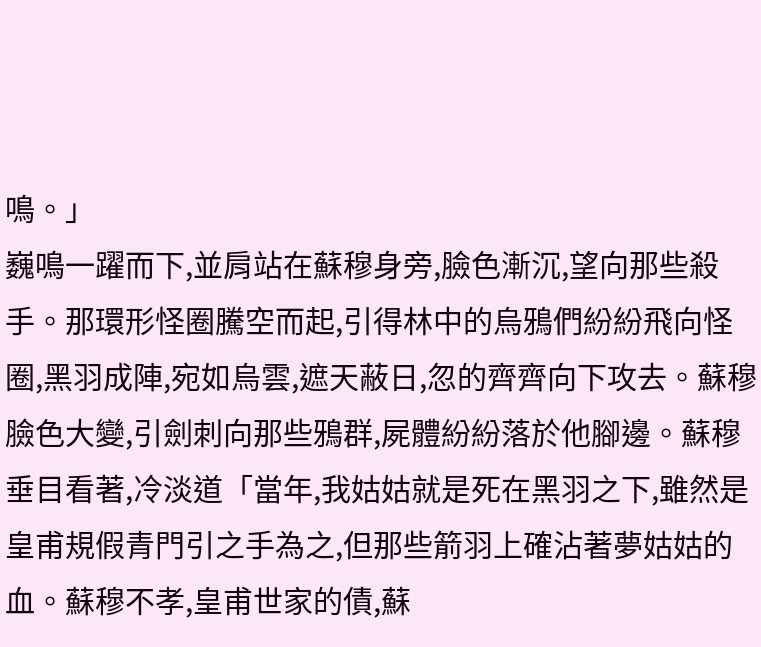鳴。」
巍鳴一躍而下,並肩站在蘇穆身旁,臉色漸沉,望向那些殺手。那環形怪圈騰空而起,引得林中的烏鴉們紛紛飛向怪圈,黑羽成陣,宛如烏雲,遮天蔽日,忽的齊齊向下攻去。蘇穆臉色大變,引劍刺向那些鴉群,屍體紛紛落於他腳邊。蘇穆垂目看著,冷淡道「當年,我姑姑就是死在黑羽之下,雖然是皇甫規假青門引之手為之,但那些箭羽上確沾著夢姑姑的血。蘇穆不孝,皇甫世家的債,蘇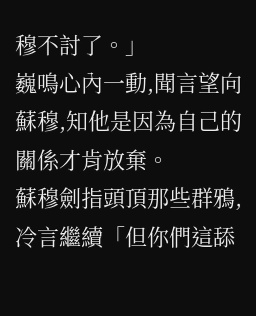穆不討了。」
巍鳴心內一動,聞言望向蘇穆,知他是因為自己的關係才肯放棄。
蘇穆劍指頭頂那些群鴉,冷言繼續「但你們這舔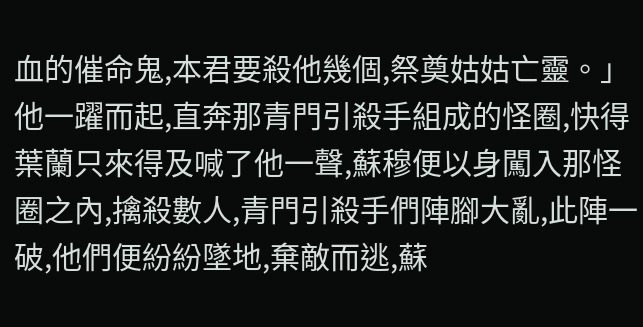血的催命鬼,本君要殺他幾個,祭奠姑姑亡靈。」
他一躍而起,直奔那青門引殺手組成的怪圈,快得葉蘭只來得及喊了他一聲,蘇穆便以身闖入那怪圈之內,擒殺數人,青門引殺手們陣腳大亂,此陣一破,他們便紛紛墜地,棄敵而逃,蘇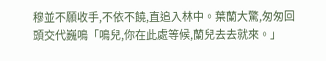穆並不願收手,不依不饒,直追入林中。葉蘭大驚,匆匆回頭交代巍鳴「鳴兒,你在此處等候,蘭兒去去就來。」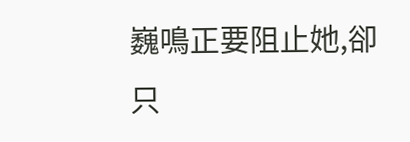巍鳴正要阻止她,卻只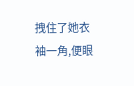拽住了她衣袖一角,便眼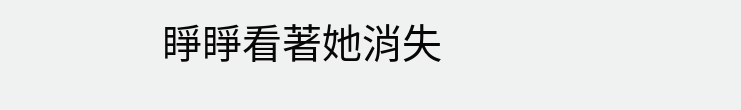睜睜看著她消失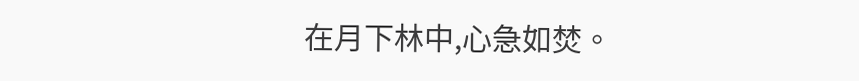在月下林中,心急如焚。